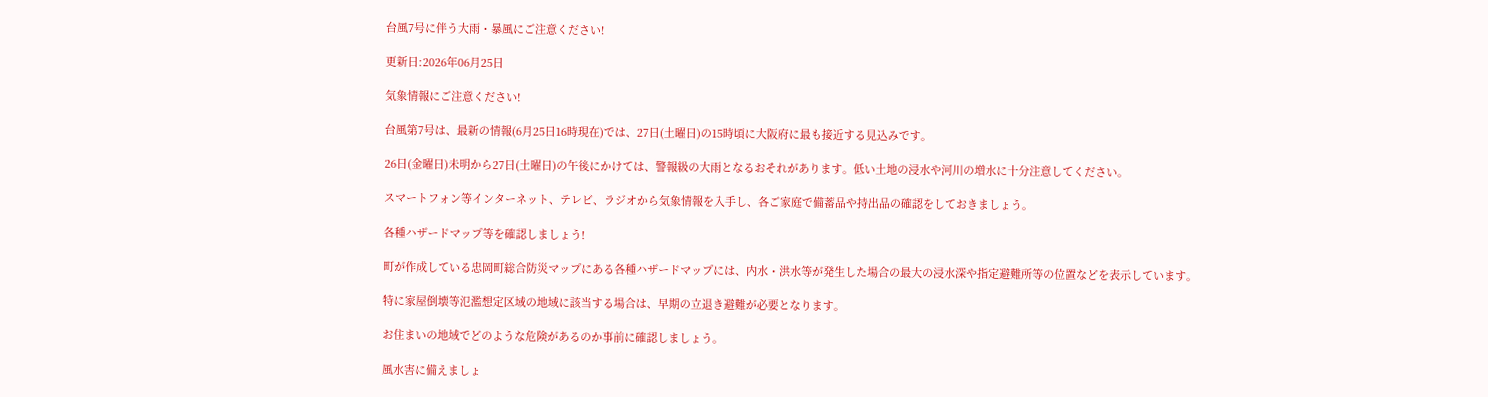台風7号に伴う大雨・暴風にご注意ください!

更新日:2026年06月25日

気象情報にご注意ください!

台風第7号は、最新の情報(6月25日16時現在)では、27日(土曜日)の15時頃に大阪府に最も接近する見込みです。

26日(金曜日)未明から27日(土曜日)の午後にかけては、警報級の大雨となるおそれがあります。低い土地の浸水や河川の増水に十分注意してください。

スマートフォン等インターネット、テレビ、ラジオから気象情報を入手し、各ご家庭で備蓄品や持出品の確認をしておきましょう。

各種ハザードマップ等を確認しましょう!

町が作成している忠岡町総合防災マップにある各種ハザードマップには、内水・洪水等が発生した場合の最大の浸水深や指定避難所等の位置などを表示しています。

特に家屋倒壊等氾濫想定区域の地域に該当する場合は、早期の立退き避難が必要となります。

お住まいの地域でどのような危険があるのか事前に確認しましょう。

風水害に備えましょ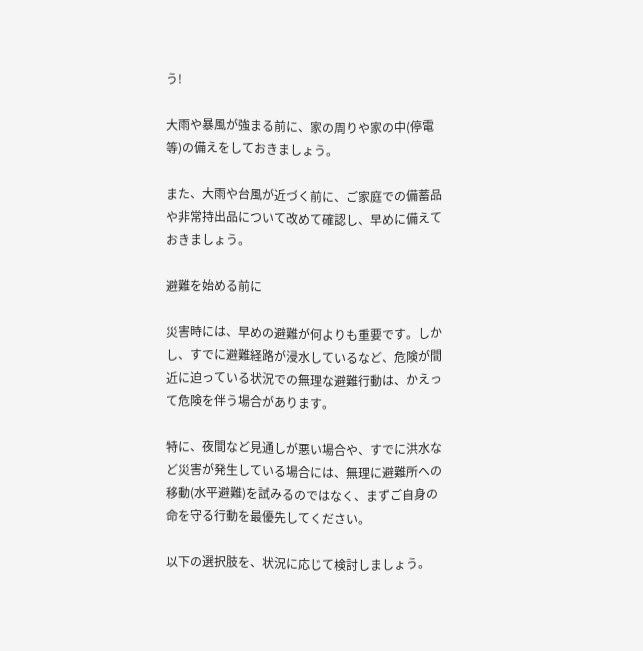う!

大雨や暴風が強まる前に、家の周りや家の中(停電等)の備えをしておきましょう。

また、大雨や台風が近づく前に、ご家庭での備蓄品や非常持出品について改めて確認し、早めに備えておきましょう。

避難を始める前に

災害時には、早めの避難が何よりも重要です。しかし、すでに避難経路が浸水しているなど、危険が間近に迫っている状況での無理な避難行動は、かえって危険を伴う場合があります。

特に、夜間など見通しが悪い場合や、すでに洪水など災害が発生している場合には、無理に避難所への移動(水平避難)を試みるのではなく、まずご自身の命を守る行動を最優先してください。

以下の選択肢を、状況に応じて検討しましょう。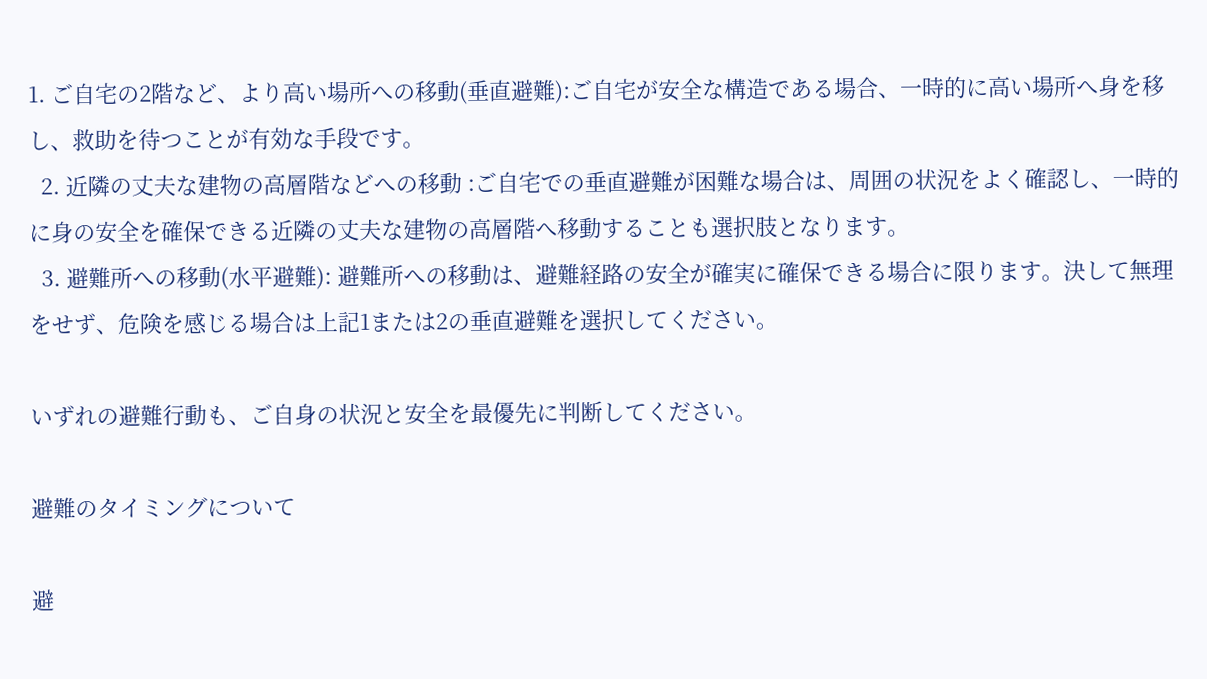1. ご自宅の2階など、より高い場所への移動(垂直避難):ご自宅が安全な構造である場合、一時的に高い場所へ身を移し、救助を待つことが有効な手段です。
  2. 近隣の丈夫な建物の高層階などへの移動 :ご自宅での垂直避難が困難な場合は、周囲の状況をよく確認し、一時的に身の安全を確保できる近隣の丈夫な建物の高層階へ移動することも選択肢となります。
  3. 避難所への移動(水平避難): 避難所への移動は、避難経路の安全が確実に確保できる場合に限ります。決して無理をせず、危険を感じる場合は上記1または2の垂直避難を選択してください。

いずれの避難行動も、ご自身の状況と安全を最優先に判断してください。

避難のタイミングについて

避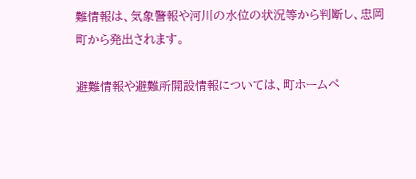難情報は、気象警報や河川の水位の状況等から判断し、忠岡町から発出されます。

避難情報や避難所開設情報については、町ホームペ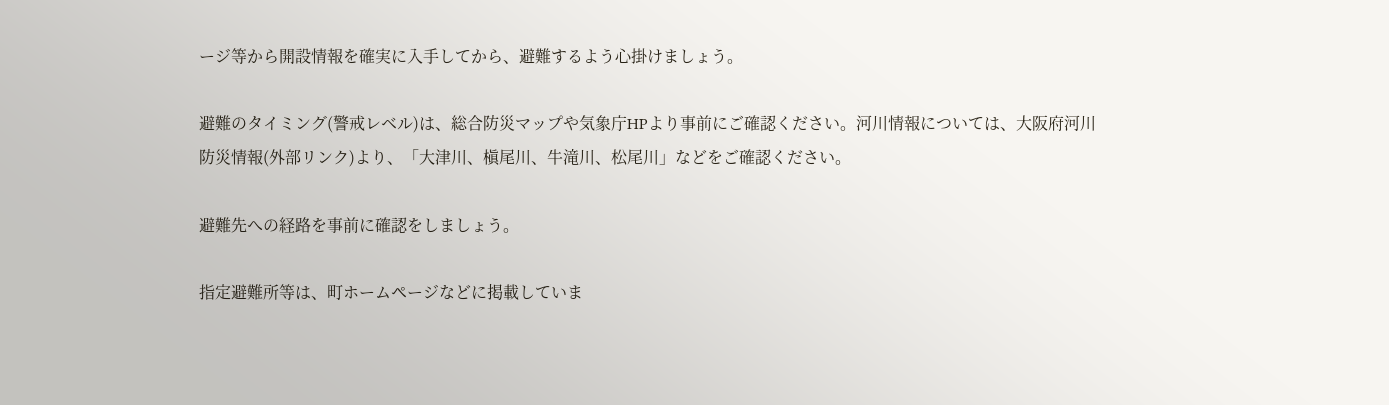ージ等から開設情報を確実に入手してから、避難するよう心掛けましょう。

避難のタイミング(警戒レベル)は、総合防災マップや気象庁HPより事前にご確認ください。河川情報については、大阪府河川防災情報(外部リンク)より、「大津川、槇尾川、牛滝川、松尾川」などをご確認ください。

避難先への経路を事前に確認をしましょう。

指定避難所等は、町ホームページなどに掲載していま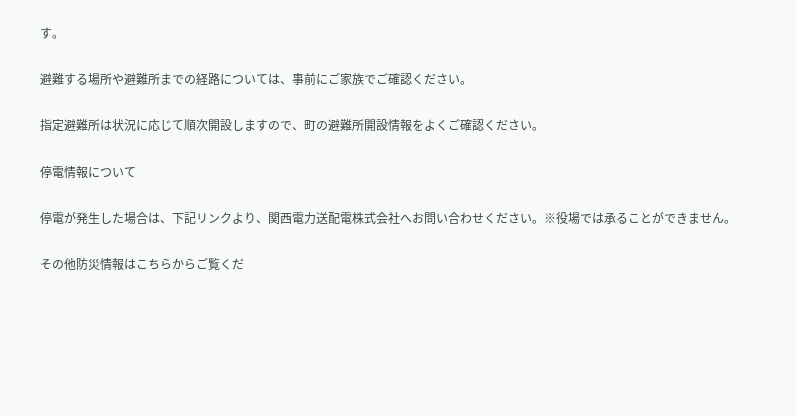す。

避難する場所や避難所までの経路については、事前にご家族でご確認ください。

指定避難所は状況に応じて順次開設しますので、町の避難所開設情報をよくご確認ください。

停電情報について

停電が発生した場合は、下記リンクより、関西電力送配電株式会社へお問い合わせください。※役場では承ることができません。

その他防災情報はこちらからご覧くだ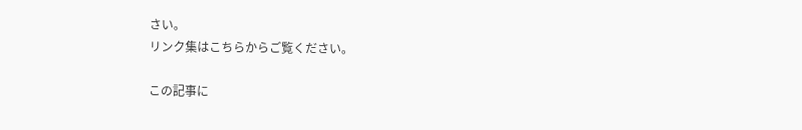さい。
リンク集はこちらからご覧ください。

この記事に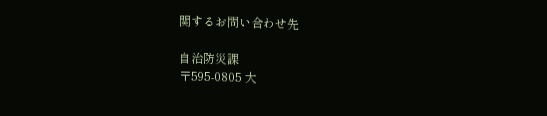関するお問い合わせ先

自治防災課
〒595-0805 大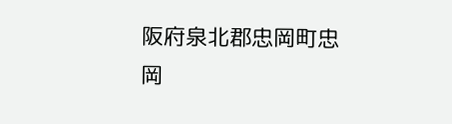阪府泉北郡忠岡町忠岡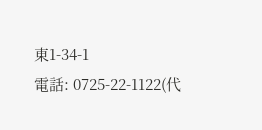東1-34-1
電話: 0725-22-1122(代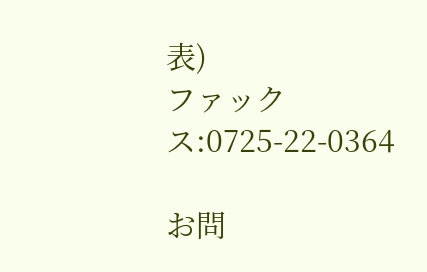表)
ファックス:0725-22-0364

お問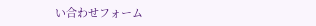い合わせフォーム